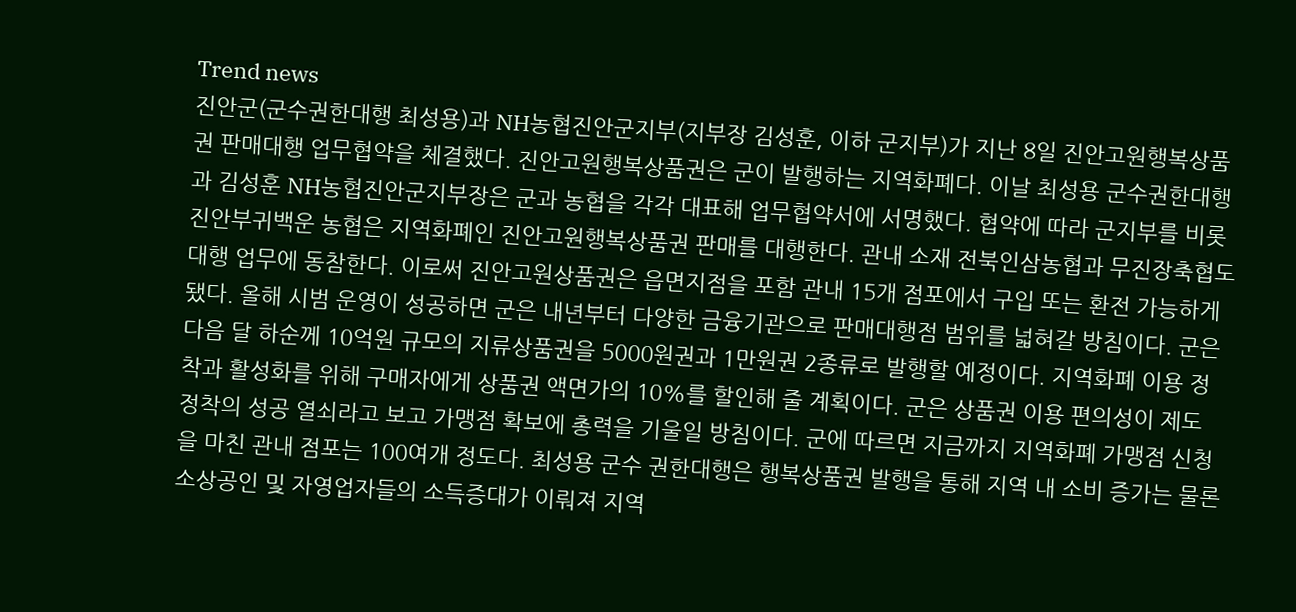Trend news
진안군(군수권한대행 최성용)과 NH농협진안군지부(지부장 김성훈, 이하 군지부)가 지난 8일 진안고원행복상품권 판매대행 업무협약을 체결했다. 진안고원행복상품권은 군이 발행하는 지역화폐다. 이날 최성용 군수권한대행과 김성훈 NH농협진안군지부장은 군과 농협을 각각 대표해 업무협약서에 서명했다. 협약에 따라 군지부를 비롯 진안부귀백운 농협은 지역화폐인 진안고원행복상품권 판매를 대행한다. 관내 소재 전북인삼농협과 무진장축협도 대행 업무에 동참한다. 이로써 진안고원상품권은 읍면지점을 포함 관내 15개 점포에서 구입 또는 환전 가능하게 됐다. 올해 시범 운영이 성공하면 군은 내년부터 다양한 금융기관으로 판매대행점 범위를 넓혀갈 방침이다. 군은 다음 달 하순께 10억원 규모의 지류상품권을 5000원권과 1만원권 2종류로 발행할 예정이다. 지역화폐 이용 정착과 활성화를 위해 구매자에게 상품권 액면가의 10%를 할인해 줄 계획이다. 군은 상품권 이용 편의성이 제도 정착의 성공 열쇠라고 보고 가맹점 확보에 총력을 기울일 방침이다. 군에 따르면 지금까지 지역화폐 가맹점 신청을 마친 관내 점포는 100여개 정도다. 최성용 군수 권한대행은 행복상품권 발행을 통해 지역 내 소비 증가는 물론 소상공인 및 자영업자들의 소득증대가 이뤄져 지역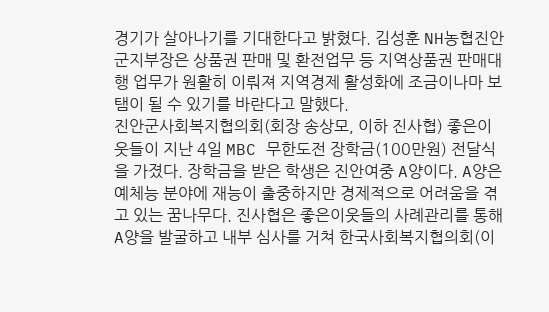경기가 살아나기를 기대한다고 밝혔다. 김성훈 NH농협진안군지부장은 상품권 판매 및 환전업무 등 지역상품권 판매대행 업무가 원활히 이뤄져 지역경제 활성화에 조금이나마 보탬이 될 수 있기를 바란다고 말했다.
진안군사회복지협의회(회장 송상모, 이하 진사협) 좋은이웃들이 지난 4일 MBC 무한도전 장학금(100만원) 전달식을 가졌다. 장학금을 받은 학생은 진안여중 A양이다. A양은 예체능 분야에 재능이 출중하지만 경제적으로 어려움을 겪고 있는 꿈나무다. 진사협은 좋은이웃들의 사례관리를 통해 A양을 발굴하고 내부 심사를 거쳐 한국사회복지협의회(이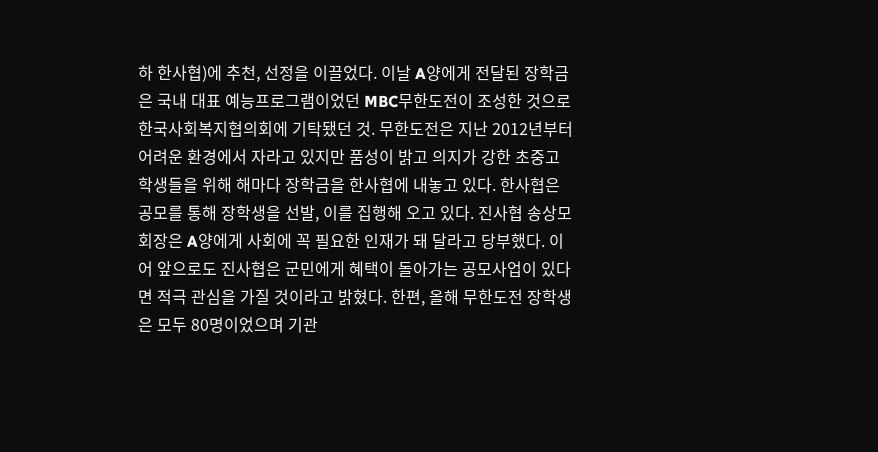하 한사협)에 추천, 선정을 이끌었다. 이날 A양에게 전달된 장학금은 국내 대표 예능프로그램이었던 MBC무한도전이 조성한 것으로 한국사회복지협의회에 기탁됐던 것. 무한도전은 지난 2012년부터 어려운 환경에서 자라고 있지만 품성이 밝고 의지가 강한 초중고 학생들을 위해 해마다 장학금을 한사협에 내놓고 있다. 한사협은 공모를 통해 장학생을 선발, 이를 집행해 오고 있다. 진사협 송상모 회장은 A양에게 사회에 꼭 필요한 인재가 돼 달라고 당부했다. 이어 앞으로도 진사협은 군민에게 혜택이 돌아가는 공모사업이 있다면 적극 관심을 가질 것이라고 밝혔다. 한편, 올해 무한도전 장학생은 모두 80명이었으며 기관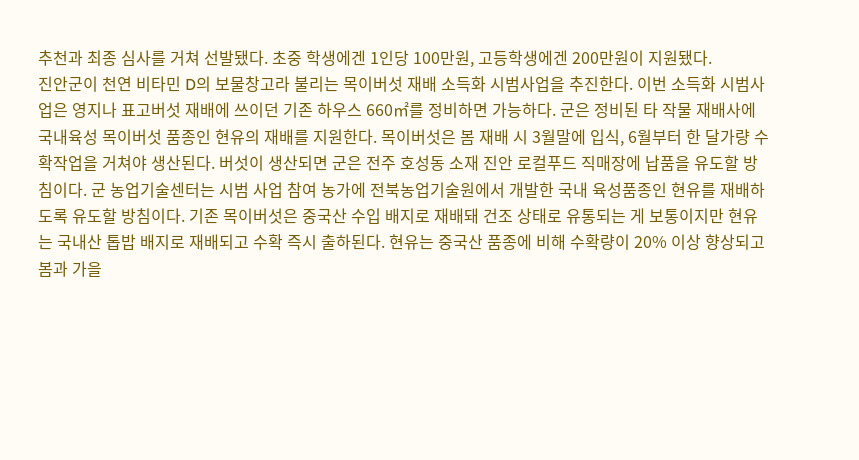추천과 최종 심사를 거쳐 선발됐다. 초중 학생에겐 1인당 100만원, 고등학생에겐 200만원이 지원됐다.
진안군이 천연 비타민 D의 보물창고라 불리는 목이버섯 재배 소득화 시범사업을 추진한다. 이번 소득화 시범사업은 영지나 표고버섯 재배에 쓰이던 기존 하우스 660㎡를 정비하면 가능하다. 군은 정비된 타 작물 재배사에 국내육성 목이버섯 품종인 현유의 재배를 지원한다. 목이버섯은 봄 재배 시 3월말에 입식, 6월부터 한 달가량 수확작업을 거쳐야 생산된다. 버섯이 생산되면 군은 전주 호성동 소재 진안 로컬푸드 직매장에 납품을 유도할 방침이다. 군 농업기술센터는 시범 사업 참여 농가에 전북농업기술원에서 개발한 국내 육성품종인 현유를 재배하도록 유도할 방침이다. 기존 목이버섯은 중국산 수입 배지로 재배돼 건조 상태로 유통되는 게 보통이지만 현유는 국내산 톱밥 배지로 재배되고 수확 즉시 출하된다. 현유는 중국산 품종에 비해 수확량이 20% 이상 향상되고 봄과 가을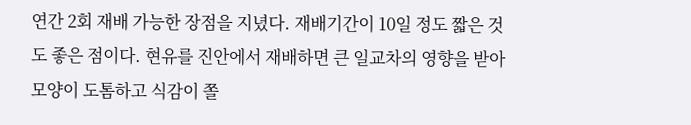연간 2회 재배 가능한 장점을 지녔다. 재배기간이 10일 정도 짧은 것도 좋은 점이다. 현유를 진안에서 재배하면 큰 일교차의 영향을 받아 모양이 도톰하고 식감이 쫄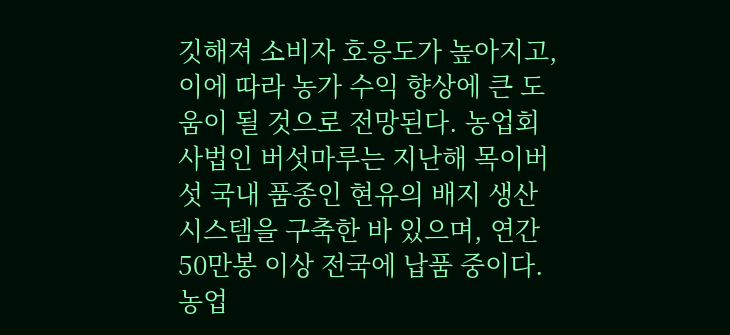깃해져 소비자 호응도가 높아지고, 이에 따라 농가 수익 향상에 큰 도움이 될 것으로 전망된다. 농업회사법인 버섯마루는 지난해 목이버섯 국내 품종인 현유의 배지 생산 시스템을 구축한 바 있으며, 연간 50만봉 이상 전국에 납품 중이다. 농업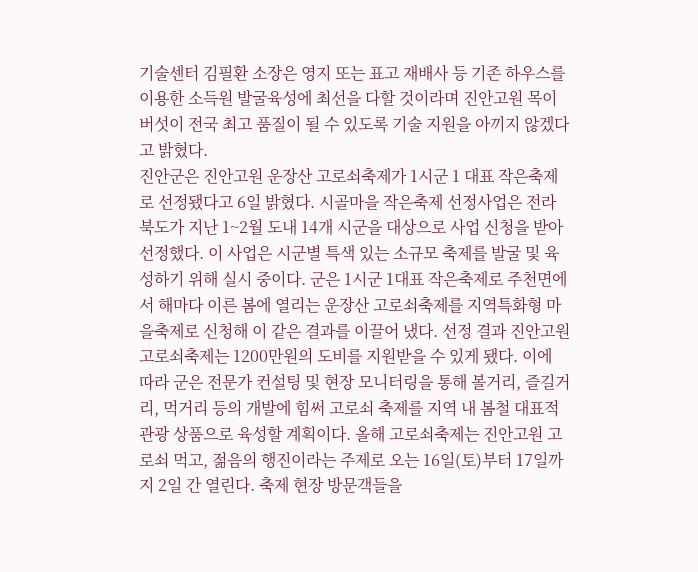기술센터 김필환 소장은 영지 또는 표고 재배사 등 기존 하우스를 이용한 소득원 발굴육성에 최선을 다할 것이라며 진안고원 목이버섯이 전국 최고 품질이 될 수 있도록 기술 지원을 아끼지 않겠다고 밝혔다.
진안군은 진안고원 운장산 고로쇠축제가 1시군 1 대표 작은축제로 선정됐다고 6일 밝혔다. 시골마을 작은축제 선정사업은 전라북도가 지난 1~2월 도내 14개 시군을 대상으로 사업 신청을 받아 선정했다. 이 사업은 시군별 특색 있는 소규모 축제를 발굴 및 육성하기 위해 실시 중이다. 군은 1시군 1대표 작은축제로 주천면에서 해마다 이른 봄에 열리는 운장산 고로쇠축제를 지역특화형 마을축제로 신청해 이 같은 결과를 이끌어 냈다. 선정 결과 진안고원 고로쇠축제는 1200만원의 도비를 지원받을 수 있게 됐다. 이에 따라 군은 전문가 컨설팅 및 현장 모니터링을 통해 볼거리, 즐길거리, 먹거리 등의 개발에 힘써 고로쇠 축제를 지역 내 봄철 대표적 관광 상품으로 육성할 계획이다. 올해 고로쇠축제는 진안고원 고로쇠 먹고, 젊음의 행진이라는 주제로 오는 16일(토)부터 17일까지 2일 간 열린다. 축제 현장 방문객들을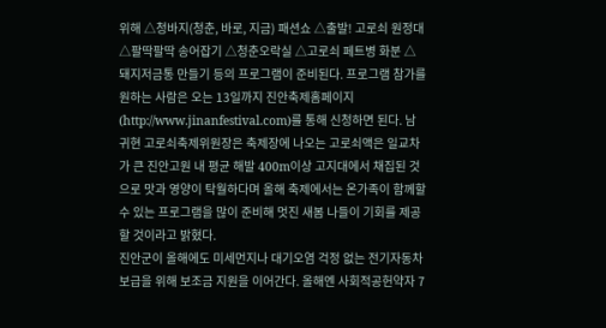위해 △청바지(청춘, 바로, 지금) 패션쇼 △출발! 고로쇠 원정대 △팔딱팔딱 송어잡기 △청춘오락실 △고로쇠 페트병 화분 △돼지저금통 만들기 등의 프로그램이 준비된다. 프로그램 참가를 원하는 사람은 오는 13일까지 진안축제홈페이지(http://www.jinanfestival.com)를 통해 신청하면 된다. 남귀현 고로쇠축제위원장은 축제장에 나오는 고로쇠액은 일교차가 큰 진안고원 내 평균 해발 400m이상 고지대에서 채집된 것으로 맛과 영양이 탁월하다며 올해 축제에서는 온가족이 함께할 수 있는 프로그램을 많이 준비해 멋진 새봄 나들이 기회를 제공할 것이라고 밝혔다.
진안군이 올해에도 미세먼지나 대기오염 걱정 없는 전기자동차 보급을 위해 보조금 지원을 이어간다. 올해엔 사회적공헌약자 7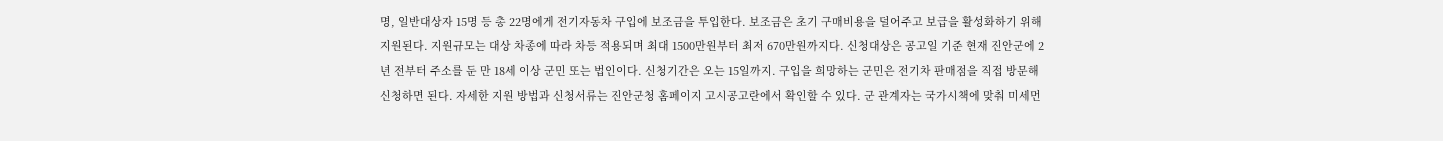명, 일반대상자 15명 등 총 22명에게 전기자동차 구입에 보조금을 투입한다. 보조금은 초기 구매비용을 덜어주고 보급을 활성화하기 위해 지원된다. 지원규모는 대상 차종에 따라 차등 적용되며 최대 1500만원부터 최저 670만원까지다. 신청대상은 공고일 기준 현재 진안군에 2년 전부터 주소를 둔 만 18세 이상 군민 또는 법인이다. 신청기간은 오는 15일까지. 구입을 희망하는 군민은 전기차 판매점을 직접 방문해 신청하면 된다. 자세한 지원 방법과 신청서류는 진안군청 홈페이지 고시공고란에서 확인할 수 있다. 군 관계자는 국가시책에 맞춰 미세먼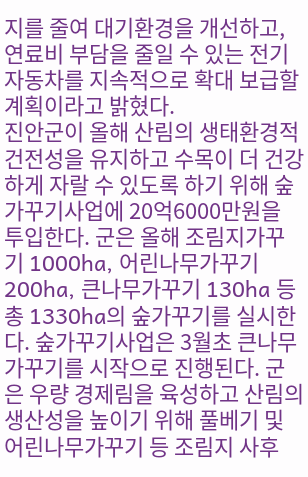지를 줄여 대기환경을 개선하고, 연료비 부담을 줄일 수 있는 전기자동차를 지속적으로 확대 보급할 계획이라고 밝혔다.
진안군이 올해 산림의 생태환경적 건전성을 유지하고 수목이 더 건강하게 자랄 수 있도록 하기 위해 숲가꾸기사업에 20억6000만원을 투입한다. 군은 올해 조림지가꾸기 1000ha, 어린나무가꾸기 200ha, 큰나무가꾸기 130ha 등 총 1330ha의 숲가꾸기를 실시한다. 숲가꾸기사업은 3월초 큰나무가꾸기를 시작으로 진행된다. 군은 우량 경제림을 육성하고 산림의 생산성을 높이기 위해 풀베기 및 어린나무가꾸기 등 조림지 사후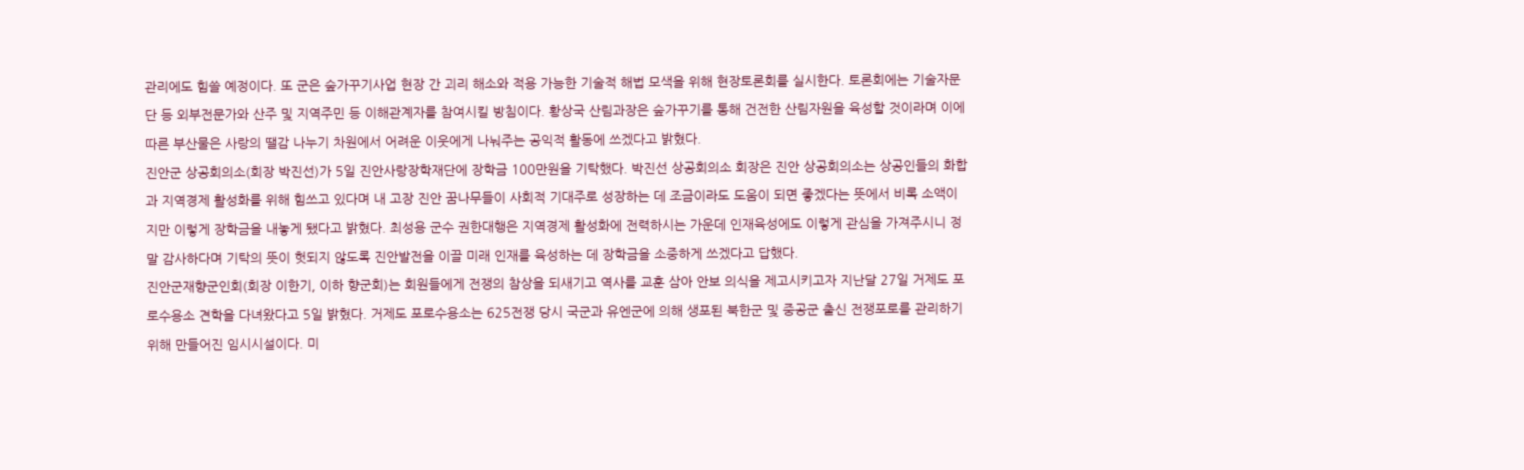관리에도 힘쓸 예정이다. 또 군은 숲가꾸기사업 현장 간 괴리 해소와 적용 가능한 기술적 해법 모색을 위해 현장토론회를 실시한다. 토론회에는 기술자문단 등 외부전문가와 산주 및 지역주민 등 이해관계자를 참여시킬 방침이다. 황상국 산림과장은 숲가꾸기를 통해 건전한 산림자원을 육성할 것이라며 이에 따른 부산물은 사랑의 땔감 나누기 차원에서 어려운 이웃에게 나눠주는 공익적 활동에 쓰겠다고 밝혔다.
진안군 상공회의소(회장 박진선)가 5일 진안사랑장학재단에 장학금 100만원을 기탁했다. 박진선 상공회의소 회장은 진안 상공회의소는 상공인들의 화합과 지역경제 활성화를 위해 힘쓰고 있다며 내 고장 진안 꿈나무들이 사회적 기대주로 성장하는 데 조금이라도 도움이 되면 좋겠다는 뜻에서 비록 소액이지만 이렇게 장학금을 내놓게 됐다고 밝혔다. 최성용 군수 권한대행은 지역경제 활성화에 전력하시는 가운데 인재육성에도 이렇게 관심을 가져주시니 정말 감사하다며 기탁의 뜻이 헛되지 않도록 진안발전을 이끌 미래 인재를 육성하는 데 장학금을 소중하게 쓰겠다고 답했다.
진안군재향군인회(회장 이한기, 이하 향군회)는 회원들에게 전쟁의 참상을 되새기고 역사를 교훈 삼아 안보 의식을 제고시키고자 지난달 27일 거제도 포로수용소 견학을 다녀왔다고 5일 밝혔다. 거제도 포로수용소는 625전쟁 당시 국군과 유엔군에 의해 생포된 북한군 및 중공군 출신 전쟁포로를 관리하기 위해 만들어진 임시시설이다. 미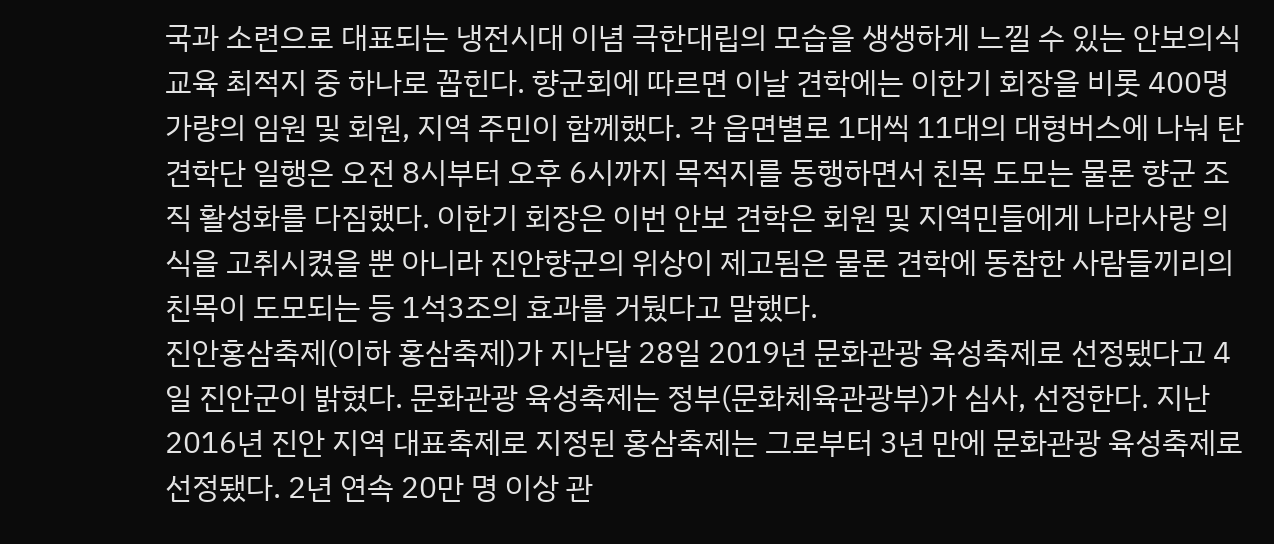국과 소련으로 대표되는 냉전시대 이념 극한대립의 모습을 생생하게 느낄 수 있는 안보의식 교육 최적지 중 하나로 꼽힌다. 향군회에 따르면 이날 견학에는 이한기 회장을 비롯 400명가량의 임원 및 회원, 지역 주민이 함께했다. 각 읍면별로 1대씩 11대의 대형버스에 나눠 탄 견학단 일행은 오전 8시부터 오후 6시까지 목적지를 동행하면서 친목 도모는 물론 향군 조직 활성화를 다짐했다. 이한기 회장은 이번 안보 견학은 회원 및 지역민들에게 나라사랑 의식을 고취시켰을 뿐 아니라 진안향군의 위상이 제고됨은 물론 견학에 동참한 사람들끼리의 친목이 도모되는 등 1석3조의 효과를 거뒀다고 말했다.
진안홍삼축제(이하 홍삼축제)가 지난달 28일 2019년 문화관광 육성축제로 선정됐다고 4일 진안군이 밝혔다. 문화관광 육성축제는 정부(문화체육관광부)가 심사, 선정한다. 지난 2016년 진안 지역 대표축제로 지정된 홍삼축제는 그로부터 3년 만에 문화관광 육성축제로 선정됐다. 2년 연속 20만 명 이상 관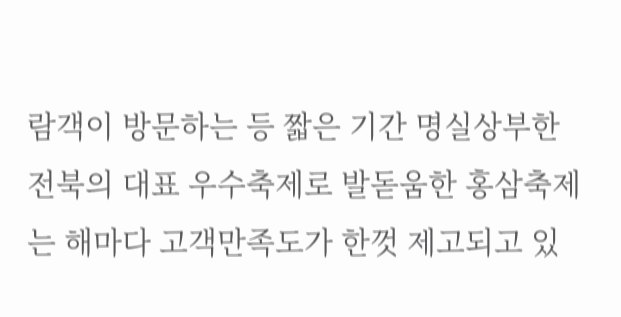람객이 방문하는 등 짧은 기간 명실상부한 전북의 대표 우수축제로 발돋움한 홍삼축제는 해마다 고객만족도가 한껏 제고되고 있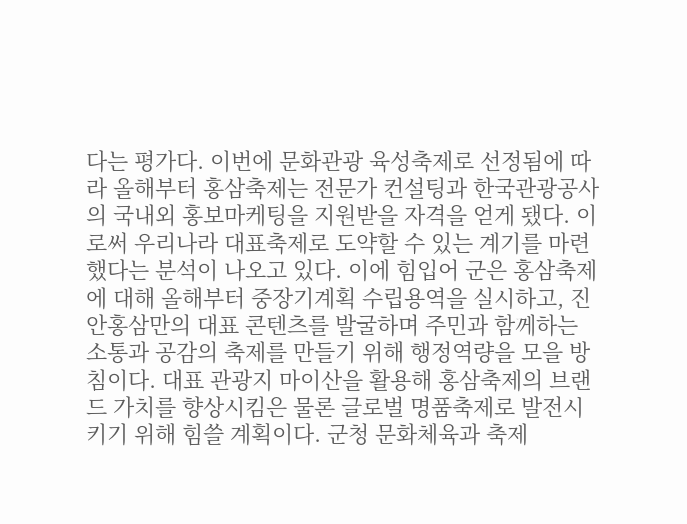다는 평가다. 이번에 문화관광 육성축제로 선정됨에 따라 올해부터 홍삼축제는 전문가 컨설팅과 한국관광공사의 국내외 홍보마케팅을 지원받을 자격을 얻게 됐다. 이로써 우리나라 대표축제로 도약할 수 있는 계기를 마련했다는 분석이 나오고 있다. 이에 힘입어 군은 홍삼축제에 대해 올해부터 중장기계획 수립용역을 실시하고, 진안홍삼만의 대표 콘텐츠를 발굴하며 주민과 함께하는 소통과 공감의 축제를 만들기 위해 행정역량을 모을 방침이다. 대표 관광지 마이산을 활용해 홍삼축제의 브랜드 가치를 향상시킴은 물론 글로벌 명품축제로 발전시키기 위해 힘쓸 계획이다. 군청 문화체육과 축제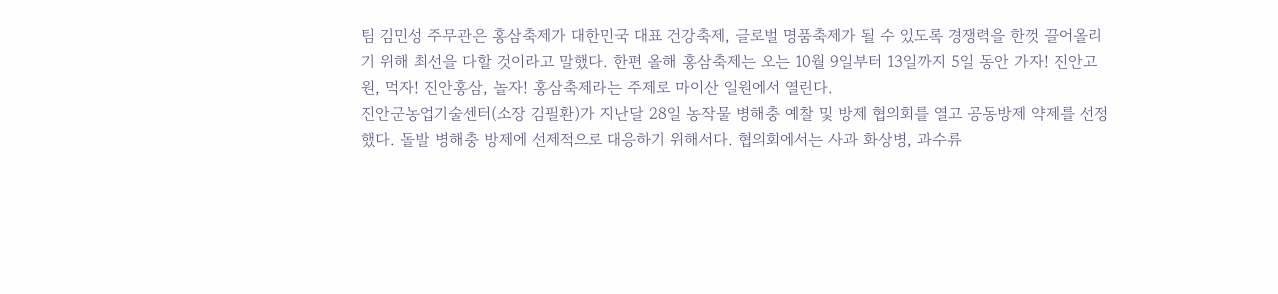팀 김민성 주무관은 홍삼축제가 대한민국 대표 건강축제, 글로벌 명품축제가 될 수 있도록 경쟁력을 한껏 끌어올리기 위해 최선을 다할 것이라고 말했다. 한편 올해 홍삼축제는 오는 10월 9일부터 13일까지 5일 동안 가자! 진안고원, 먹자! 진안홍삼, 놀자! 홍삼축제라는 주제로 마이산 일원에서 열린다.
진안군농업기술센터(소장 김필환)가 지난달 28일 농작물 병해충 예찰 및 방제 협의회를 열고 공동방제 약제를 선정했다. 돌발 병해충 방제에 선제적으로 대응하기 위해서다. 협의회에서는 사과 화상병, 과수류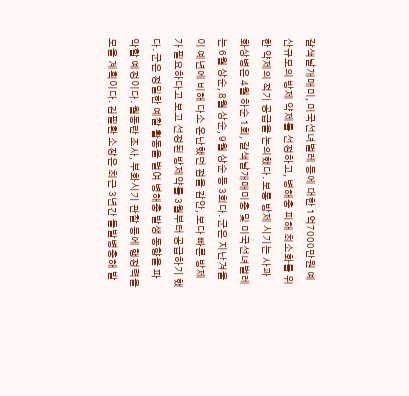갈색날개매미, 미국선녀벌레 등에 대한 1억7000만원 예산규모의 방제 약제를 선정하고, 병해충 피해 최소화를 위한 약제의 적기 공급을 논의했다. 보통 방제 시기는 사과 화상병은 4월 하순 1회, 갈색날개매미충 및 미국선녀벌레는 6월 상순, 8월 상순, 9월 상순 등 3회다. 군은 지난겨울이 예년에 비해 다소 온난했던 점을 감안, 보다 빠른 방제가 필요하다고 보고 선정된 방제약를 3월부터 공급하기 했다. 군은 정밀한 예찰 활동을 벌여 병해충 발생 동향을 파악할 예정이다. 월동란 조사, 부화시기 관찰 등에 행정력을 모을 계획이다. 김필환 소장은 최근 3년간 돌발병충해 발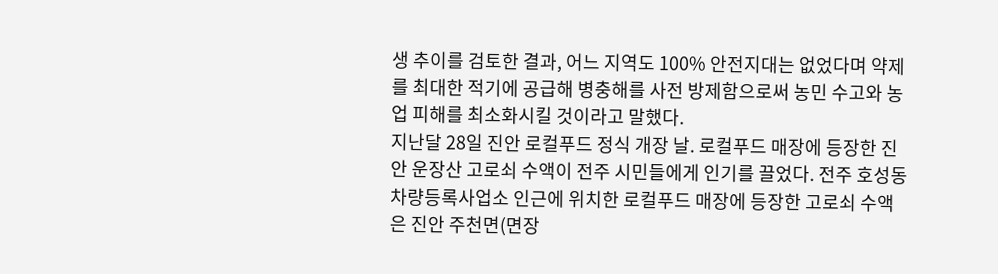생 추이를 검토한 결과, 어느 지역도 100% 안전지대는 없었다며 약제를 최대한 적기에 공급해 병충해를 사전 방제함으로써 농민 수고와 농업 피해를 최소화시킬 것이라고 말했다.
지난달 28일 진안 로컬푸드 정식 개장 날. 로컬푸드 매장에 등장한 진안 운장산 고로쇠 수액이 전주 시민들에게 인기를 끌었다. 전주 호성동 차량등록사업소 인근에 위치한 로컬푸드 매장에 등장한 고로쇠 수액은 진안 주천면(면장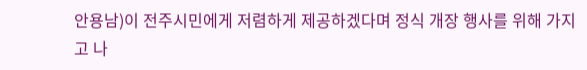안용남)이 전주시민에게 저렴하게 제공하겠다며 정식 개장 행사를 위해 가지고 나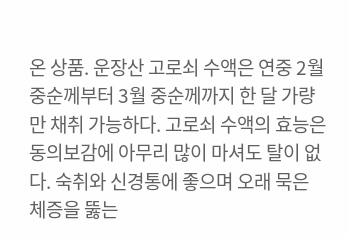온 상품. 운장산 고로쇠 수액은 연중 2월 중순께부터 3월 중순께까지 한 달 가량만 채취 가능하다. 고로쇠 수액의 효능은 동의보감에 아무리 많이 마셔도 탈이 없다. 숙취와 신경통에 좋으며 오래 묵은 체증을 뚫는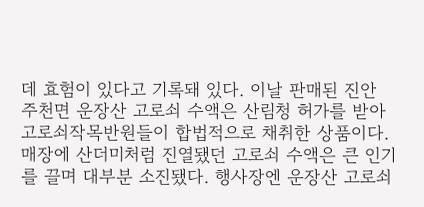데 효험이 있다고 기록돼 있다. 이날 판매된 진안 주천면 운장산 고로쇠 수액은 산림청 허가를 받아 고로쇠작목반원들이 합법적으로 채취한 상품이다. 매장에 산더미처럼 진열됐던 고로쇠 수액은 큰 인기를 끌며 대부분 소진됐다. 행사장엔 운장산 고로쇠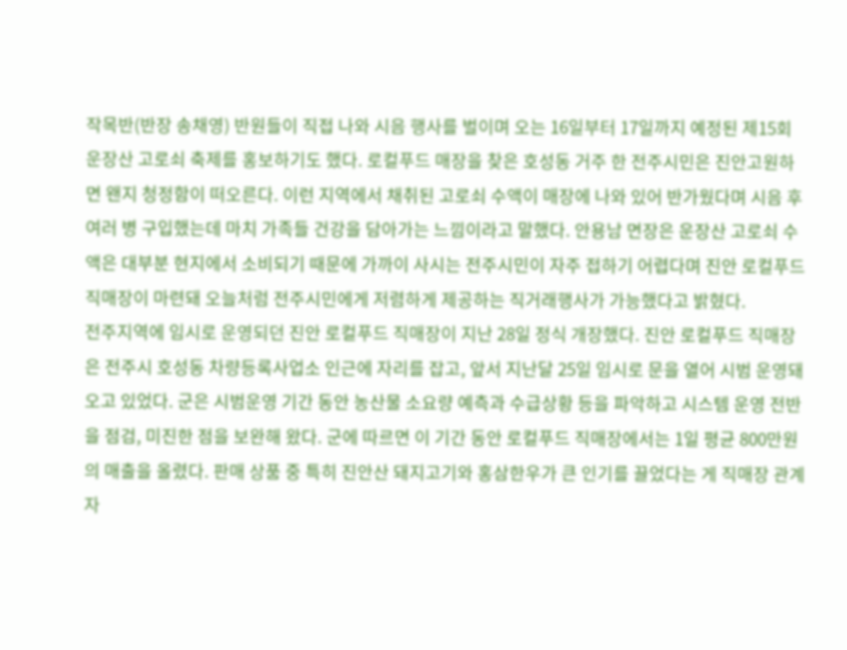작목반(반장 송채영) 반원들이 직접 나와 시음 행사를 벌이며 오는 16일부터 17일까지 예정된 제15회 운장산 고로쇠 축제를 홍보하기도 했다. 로컬푸드 매장을 찾은 호성동 거주 한 전주시민은 진안고원하면 왠지 청정함이 떠오른다. 이런 지역에서 채취된 고로쇠 수액이 매장에 나와 있어 반가웠다며 시음 후 여러 병 구입했는데 마치 가족들 건강을 담아가는 느낌이라고 말했다. 안용남 면장은 운장산 고로쇠 수액은 대부분 현지에서 소비되기 때문에 가까이 사시는 전주시민이 자주 접하기 어렵다며 진안 로컬푸드 직매장이 마련돼 오늘처럼 전주시민에게 저렴하게 제공하는 직거래행사가 가능했다고 밝혔다.
전주지역에 임시로 운영되던 진안 로컬푸드 직매장이 지난 28일 정식 개장했다. 진안 로컬푸드 직매장은 전주시 호성동 차량등록사업소 인근에 자리를 잡고, 앞서 지난달 25일 임시로 문을 열어 시범 운영돼 오고 있었다. 군은 시범운영 기간 동안 농산물 소요량 예측과 수급상황 등을 파악하고 시스템 운영 전반을 점검, 미진한 점을 보완해 왔다. 군에 따르면 이 기간 동안 로컬푸드 직매장에서는 1일 평균 800만원의 매출을 올렸다. 판매 상품 중 특히 진안산 돼지고기와 홍삼한우가 큰 인기를 끌었다는 게 직매장 관계자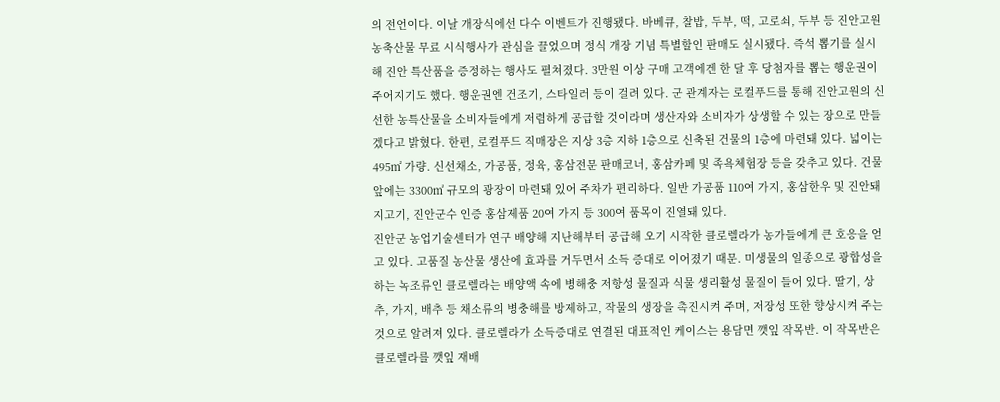의 전언이다. 이날 개장식에선 다수 이벤트가 진행됐다. 바베큐, 찰밥, 두부, 떡, 고로쇠, 두부 등 진안고원 농축산물 무료 시식행사가 관심을 끌었으며 정식 개장 기념 특별할인 판매도 실시됐다. 즉석 뽑기를 실시해 진안 특산품을 증정하는 행사도 펼쳐졌다. 3만원 이상 구매 고객에겐 한 달 후 당첨자를 뽑는 행운권이 주어지기도 했다. 행운권엔 건조기, 스타일러 등이 걸려 있다. 군 관계자는 로컬푸드를 통해 진안고원의 신선한 농특산물을 소비자들에게 저렴하게 공급할 것이라며 생산자와 소비자가 상생할 수 있는 장으로 만들겠다고 밝혔다. 한편, 로컬푸드 직매장은 지상 3층 지하 1층으로 신축된 건물의 1층에 마련돼 있다. 넓이는 495㎡ 가량. 신선채소, 가공품, 정육, 홍삼전문 판매코너, 홍삼카페 및 족욕체험장 등을 갖추고 있다. 건물 앞에는 3300㎡ 규모의 광장이 마련돼 있어 주차가 편리하다. 일반 가공품 110여 가지, 홍삼한우 및 진안돼지고기, 진안군수 인증 홍삼제품 20여 가지 등 300여 품목이 진열돼 있다.
진안군 농업기술센터가 연구 배양해 지난해부터 공급해 오기 시작한 클로렐라가 농가들에게 큰 호응을 얻고 있다. 고품질 농산물 생산에 효과를 거두면서 소득 증대로 이어졌기 때문. 미생물의 일종으로 광합성을 하는 녹조류인 클로렐라는 배양액 속에 병해충 저항성 물질과 식물 생리활성 물질이 들어 있다. 딸기, 상추, 가지, 배추 등 채소류의 병충해를 방제하고, 작물의 생장을 촉진시켜 주며, 저장성 또한 향상시켜 주는 것으로 알려져 있다. 클로렐라가 소득증대로 연결된 대표적인 케이스는 용담면 깻잎 작목반. 이 작목반은 클로렐라를 깻잎 재배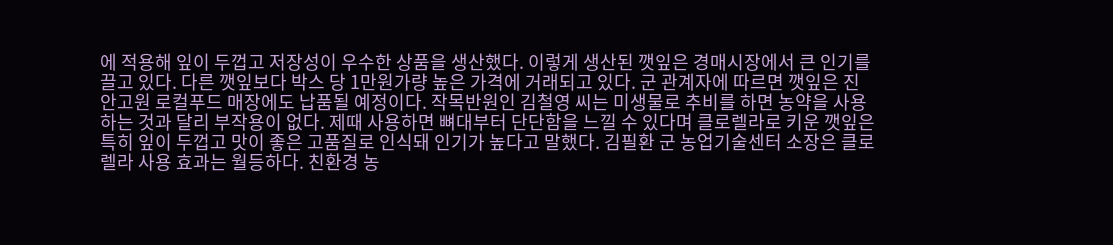에 적용해 잎이 두껍고 저장성이 우수한 상품을 생산했다. 이렇게 생산된 깻잎은 경매시장에서 큰 인기를 끌고 있다. 다른 깻잎보다 박스 당 1만원가량 높은 가격에 거래되고 있다. 군 관계자에 따르면 깻잎은 진안고원 로컬푸드 매장에도 납품될 예정이다. 작목반원인 김철영 씨는 미생물로 추비를 하면 농약을 사용하는 것과 달리 부작용이 없다. 제때 사용하면 뼈대부터 단단함을 느낄 수 있다며 클로렐라로 키운 깻잎은 특히 잎이 두껍고 맛이 좋은 고품질로 인식돼 인기가 높다고 말했다. 김필환 군 농업기술센터 소장은 클로렐라 사용 효과는 월등하다. 친환경 농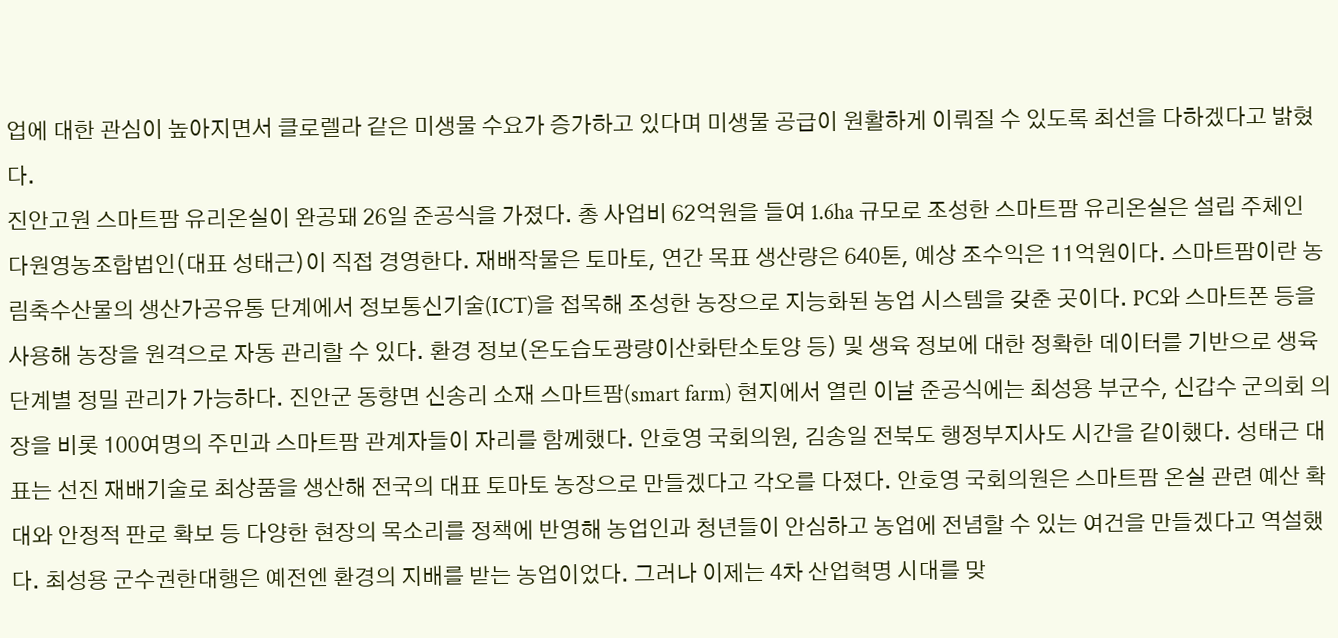업에 대한 관심이 높아지면서 클로렐라 같은 미생물 수요가 증가하고 있다며 미생물 공급이 원활하게 이뤄질 수 있도록 최선을 다하겠다고 밝혔다.
진안고원 스마트팜 유리온실이 완공돼 26일 준공식을 가졌다. 총 사업비 62억원을 들여 1.6ha 규모로 조성한 스마트팜 유리온실은 설립 주체인 다원영농조합법인(대표 성태근)이 직접 경영한다. 재배작물은 토마토, 연간 목표 생산량은 640톤, 예상 조수익은 11억원이다. 스마트팜이란 농림축수산물의 생산가공유통 단계에서 정보통신기술(ICT)을 접목해 조성한 농장으로 지능화된 농업 시스템을 갖춘 곳이다. PC와 스마트폰 등을 사용해 농장을 원격으로 자동 관리할 수 있다. 환경 정보(온도습도광량이산화탄소토양 등) 및 생육 정보에 대한 정확한 데이터를 기반으로 생육 단계별 정밀 관리가 가능하다. 진안군 동향면 신송리 소재 스마트팜(smart farm) 현지에서 열린 이날 준공식에는 최성용 부군수, 신갑수 군의회 의장을 비롯 100여명의 주민과 스마트팜 관계자들이 자리를 함께했다. 안호영 국회의원, 김송일 전북도 행정부지사도 시간을 같이했다. 성태근 대표는 선진 재배기술로 최상품을 생산해 전국의 대표 토마토 농장으로 만들겠다고 각오를 다졌다. 안호영 국회의원은 스마트팜 온실 관련 예산 확대와 안정적 판로 확보 등 다양한 현장의 목소리를 정책에 반영해 농업인과 청년들이 안심하고 농업에 전념할 수 있는 여건을 만들겠다고 역설했다. 최성용 군수권한대행은 예전엔 환경의 지배를 받는 농업이었다. 그러나 이제는 4차 산업혁명 시대를 맞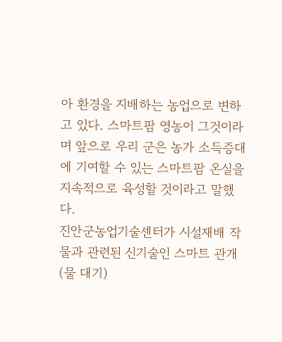아 환경을 지배하는 농업으로 변하고 있다. 스마트팜 영농이 그것이라며 앞으로 우리 군은 농가 소득증대에 기여할 수 있는 스마트팜 온실을 지속적으로 육성할 것이라고 말했다.
진안군농업기술센터가 시설재배 작물과 관련된 신기술인 스마트 관개(물 대기)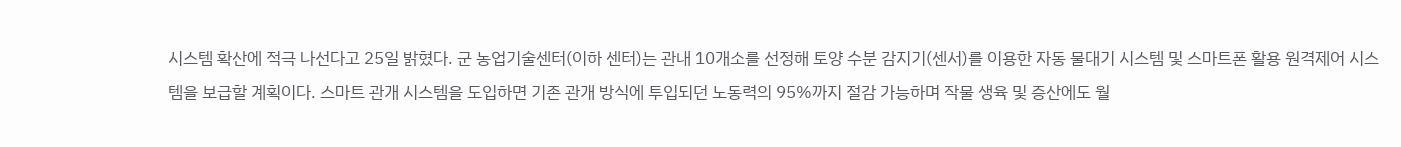시스템 확산에 적극 나선다고 25일 밝혔다. 군 농업기술센터(이하 센터)는 관내 10개소를 선정해 토양 수분 감지기(센서)를 이용한 자동 물대기 시스템 및 스마트폰 활용 원격제어 시스템을 보급할 계획이다. 스마트 관개 시스템을 도입하면 기존 관개 방식에 투입되던 노동력의 95%까지 절감 가능하며 작물 생육 및 증산에도 월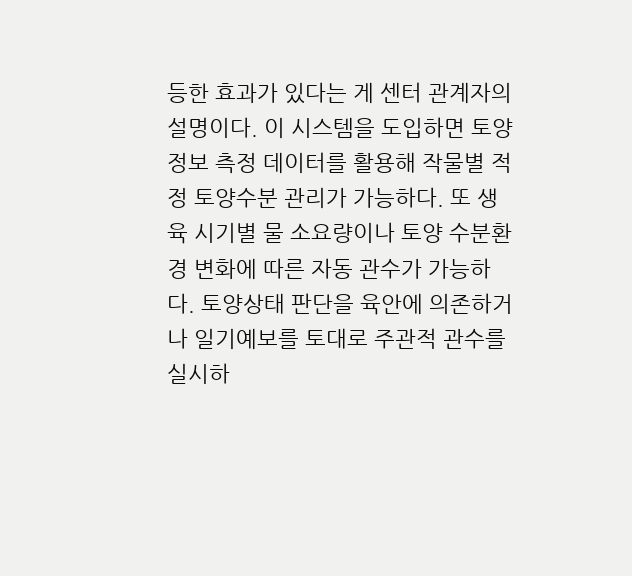등한 효과가 있다는 게 센터 관계자의 설명이다. 이 시스템을 도입하면 토양정보 측정 데이터를 활용해 작물별 적정 토양수분 관리가 가능하다. 또 생육 시기별 물 소요량이나 토양 수분환경 변화에 따른 자동 관수가 가능하다. 토양상태 판단을 육안에 의존하거나 일기예보를 토대로 주관적 관수를 실시하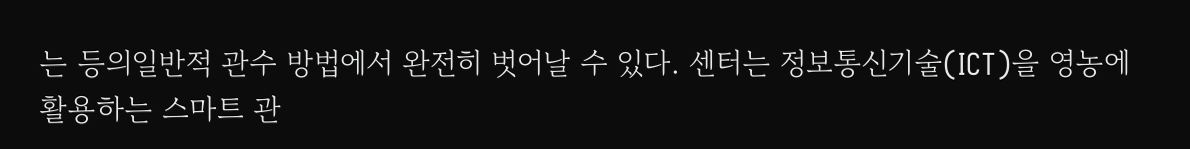는 등의일반적 관수 방법에서 완전히 벗어날 수 있다. 센터는 정보통신기술(ICT)을 영농에 활용하는 스마트 관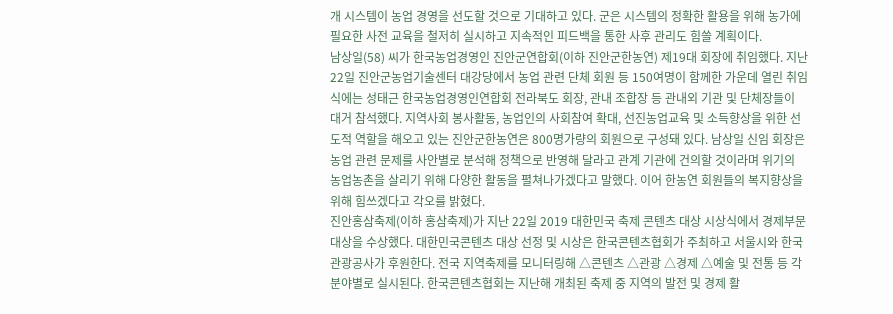개 시스템이 농업 경영을 선도할 것으로 기대하고 있다. 군은 시스템의 정확한 활용을 위해 농가에 필요한 사전 교육을 철저히 실시하고 지속적인 피드백을 통한 사후 관리도 힘쓸 계획이다.
남상일(58) 씨가 한국농업경영인 진안군연합회(이하 진안군한농연) 제19대 회장에 취임했다. 지난 22일 진안군농업기술센터 대강당에서 농업 관련 단체 회원 등 150여명이 함께한 가운데 열린 취임식에는 성태근 한국농업경영인연합회 전라북도 회장, 관내 조합장 등 관내외 기관 및 단체장들이 대거 참석했다. 지역사회 봉사활동, 농업인의 사회참여 확대, 선진농업교육 및 소득향상을 위한 선도적 역할을 해오고 있는 진안군한농연은 800명가량의 회원으로 구성돼 있다. 남상일 신임 회장은 농업 관련 문제를 사안별로 분석해 정책으로 반영해 달라고 관계 기관에 건의할 것이라며 위기의 농업농촌을 살리기 위해 다양한 활동을 펼쳐나가겠다고 말했다. 이어 한농연 회원들의 복지향상을 위해 힘쓰겠다고 각오를 밝혔다.
진안홍삼축제(이하 홍삼축제)가 지난 22일 2019 대한민국 축제 콘텐츠 대상 시상식에서 경제부문 대상을 수상했다. 대한민국콘텐츠 대상 선정 및 시상은 한국콘텐츠협회가 주최하고 서울시와 한국관광공사가 후원한다. 전국 지역축제를 모니터링해 △콘텐츠 △관광 △경제 △예술 및 전통 등 각 분야별로 실시된다. 한국콘텐츠협회는 지난해 개최된 축제 중 지역의 발전 및 경제 활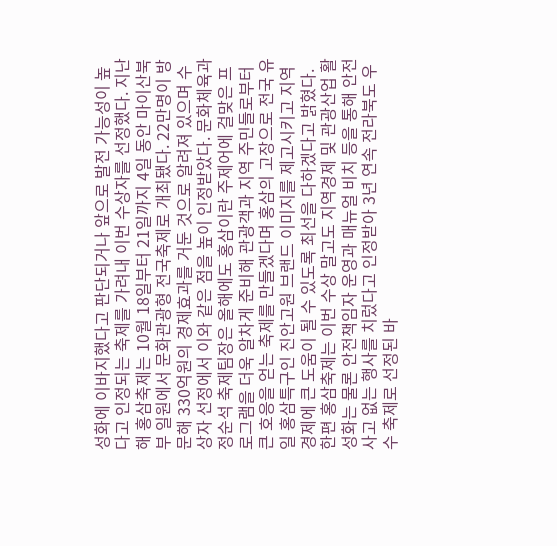성화에 이바지했다고 판단되거나 앞으로 발전 가능성이 높다고 인정되는 축제를 가려내 이번 수상자를 선정했다. 지난해 홍삼축제는 10월 18일부터 21일까지 4일 동안 마이산북부 일원에서 문화관광형 전국축제로 개최됐다. 22만명이 방문해 330억원의 경제효과를 거둔 것으로 알려져 있으며 수상자 선정에서 이와 같은 점을 높이 인정받았다. 문화체육과 정순석 축제팀장은 올해에도 홍삼이란 주제어에 걸맞은 프로그램을 더욱 알차게 준비해 관광객과 지역 주민들로부터 큰 호응을 얻는 축제를 만들겠다며 홍삼의 고장으로 전국 유일 홍삼특구인 진안고원 브랜드 이미지를 제고시키고 지역경제에 큰 도움이 될 수 있도록 최선을 다하겠다고 밝혔다. 한편 홍삼축제는 이번 수상 말고도 지역경제 및 관광산업 활성화는 물론 안전책임자 운영과 매뉴얼 비치 등을 통해 안전사고 없는 행사를 치렀다고 인정받아 3년 연속 전라북도 우수 축제로 선정된 바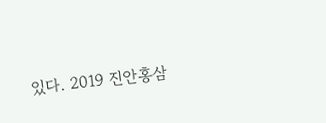있다. 2019 진안홍삼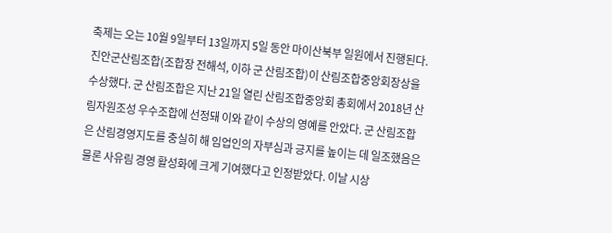축제는 오는 10월 9일부터 13일까지 5일 동안 마이산북부 일원에서 진행된다.
진안군산림조합(조합장 전해석, 이하 군 산림조합)이 산림조합중앙회장상을 수상했다. 군 산림조합은 지난 21일 열린 산림조합중앙회 총회에서 2018년 산림자원조성 우수조합에 선정돼 이와 같이 수상의 영예를 안았다. 군 산림조합은 산림경영지도를 충실히 해 임업인의 자부심과 긍지를 높이는 데 일조했음은 물론 사유림 경영 활성화에 크게 기여했다고 인정받았다. 이날 시상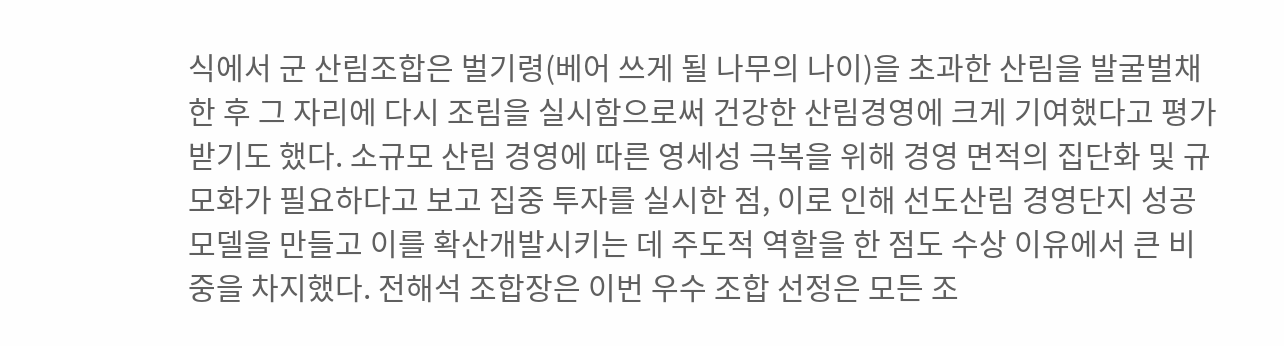식에서 군 산림조합은 벌기령(베어 쓰게 될 나무의 나이)을 초과한 산림을 발굴벌채한 후 그 자리에 다시 조림을 실시함으로써 건강한 산림경영에 크게 기여했다고 평가받기도 했다. 소규모 산림 경영에 따른 영세성 극복을 위해 경영 면적의 집단화 및 규모화가 필요하다고 보고 집중 투자를 실시한 점, 이로 인해 선도산림 경영단지 성공 모델을 만들고 이를 확산개발시키는 데 주도적 역할을 한 점도 수상 이유에서 큰 비중을 차지했다. 전해석 조합장은 이번 우수 조합 선정은 모든 조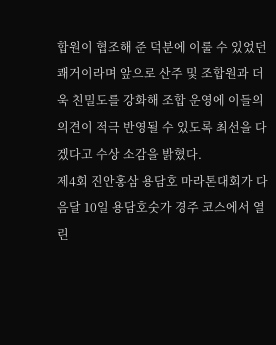합원이 협조해 준 덕분에 이룰 수 있었던 쾌거이라며 앞으로 산주 및 조합원과 더욱 친밀도를 강화해 조합 운영에 이들의 의견이 적극 반영될 수 있도록 최선을 다겠다고 수상 소감을 밝혔다.
제4회 진안홍삼 용담호 마라톤대회가 다음달 10일 용담호숫가 경주 코스에서 열린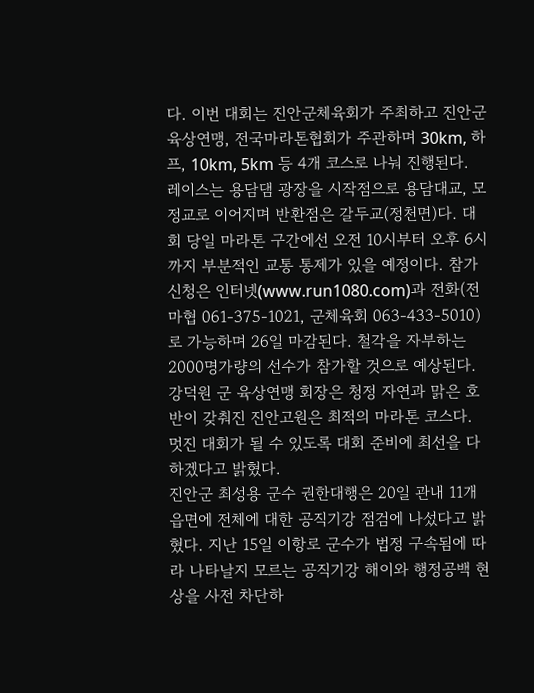다. 이번 대회는 진안군체육회가 주최하고 진안군육상연맹, 전국마라톤협회가 주관하며 30km, 하프, 10km, 5km 등 4개 코스로 나눠 진행된다. 레이스는 용담댐 광장을 시작점으로 용담대교, 모정교로 이어지며 반환점은 갈두교(정천면)다. 대회 당일 마라톤 구간에선 오전 10시부터 오후 6시까지 부분적인 교통 통제가 있을 예정이다. 참가 신청은 인터넷(www.run1080.com)과 전화(전마협 061-375-1021, 군체육회 063-433-5010)로 가능하며 26일 마감된다. 철각을 자부하는 2000명가량의 선수가 참가할 것으로 예상된다. 강덕원 군 육상연맹 회장은 청정 자연과 맑은 호반이 갖춰진 진안고원은 최적의 마라톤 코스다. 멋진 대회가 될 수 있도록 대회 준비에 최선을 다하겠다고 밝혔다.
진안군 최성용 군수 권한대행은 20일 관내 11개 읍면에 전체에 대한 공직기강 점검에 나섰다고 밝혔다. 지난 15일 이항로 군수가 법정 구속됨에 따라 나타날지 모르는 공직기강 해이와 행정공백 현상을 사전 차단하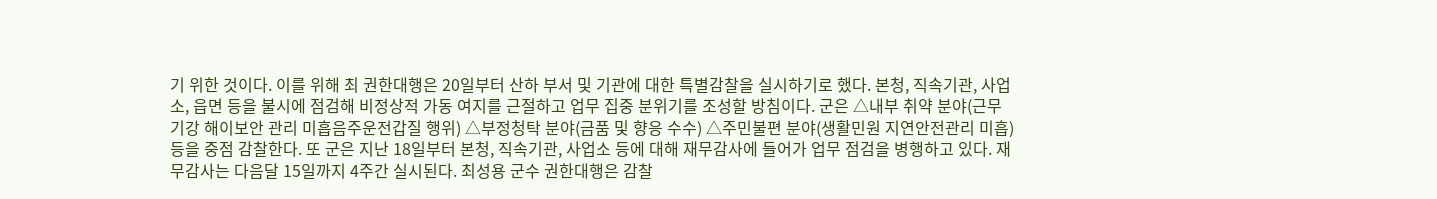기 위한 것이다. 이를 위해 최 권한대행은 20일부터 산하 부서 및 기관에 대한 특별감찰을 실시하기로 했다. 본청, 직속기관, 사업소, 읍면 등을 불시에 점검해 비정상적 가동 여지를 근절하고 업무 집중 분위기를 조성할 방침이다. 군은 △내부 취약 분야(근무 기강 해이보안 관리 미흡음주운전갑질 행위) △부정청탁 분야(금품 및 향응 수수) △주민불편 분야(생활민원 지연안전관리 미흡) 등을 중점 감찰한다. 또 군은 지난 18일부터 본청, 직속기관, 사업소 등에 대해 재무감사에 들어가 업무 점검을 병행하고 있다. 재무감사는 다음달 15일까지 4주간 실시된다. 최성용 군수 권한대행은 감찰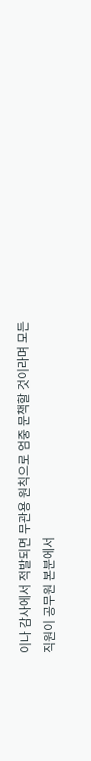이나 감사에서 적발되면 무관용 원칙으로 엄중 문책할 것이라며 모든 직원이 공무원 본분에서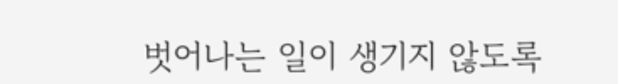벗어나는 일이 생기지 않도록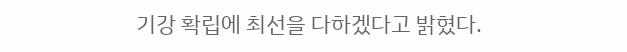기강 확립에 최선을 다하겠다고 밝혔다.